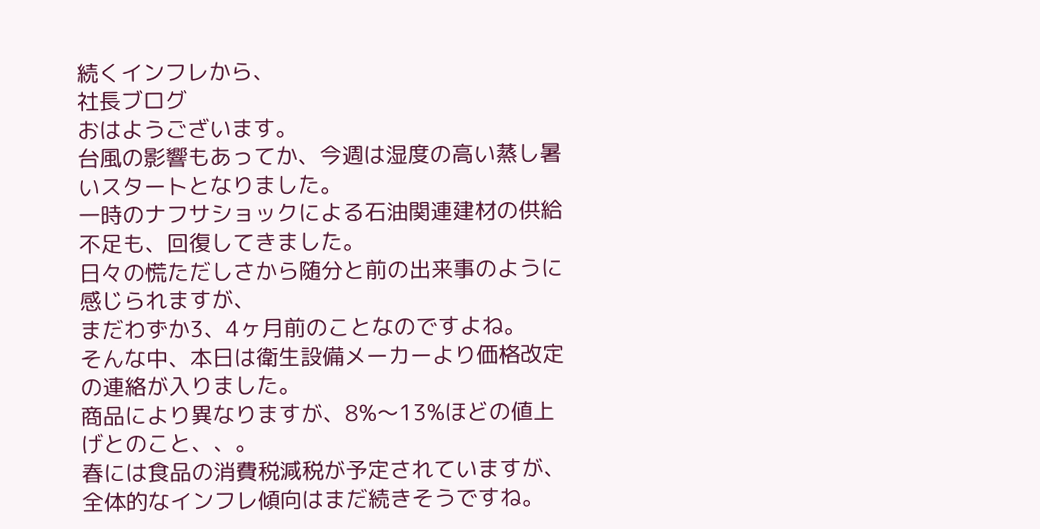続くインフレから、
社長ブログ
おはようございます。
台風の影響もあってか、今週は湿度の高い蒸し暑いスタートとなりました。
一時のナフサショックによる石油関連建材の供給不足も、回復してきました。
日々の慌ただしさから随分と前の出来事のように感じられますが、
まだわずか3、4ヶ月前のことなのですよね。
そんな中、本日は衛生設備メーカーより価格改定の連絡が入りました。
商品により異なりますが、8%〜13%ほどの値上げとのこと、、。
春には食品の消費税減税が予定されていますが、全体的なインフレ傾向はまだ続きそうですね。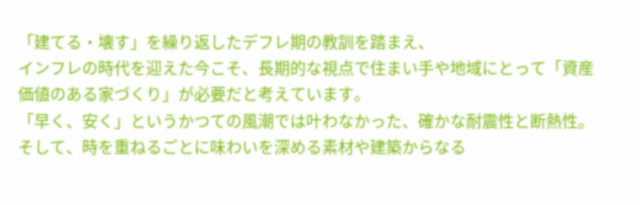「建てる・壊す」を繰り返したデフレ期の教訓を踏まえ、
インフレの時代を迎えた今こそ、長期的な視点で住まい手や地域にとって「資産価値のある家づくり」が必要だと考えています。
「早く、安く」というかつての風潮では叶わなかった、確かな耐震性と断熱性。
そして、時を重ねるごとに味わいを深める素材や建築からなる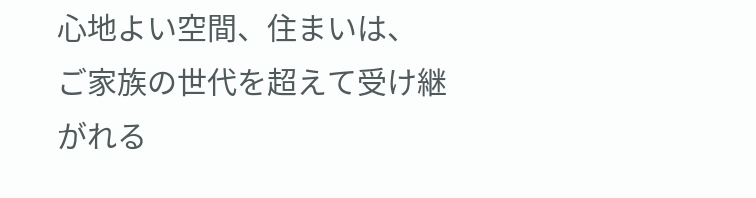心地よい空間、住まいは、
ご家族の世代を超えて受け継がれる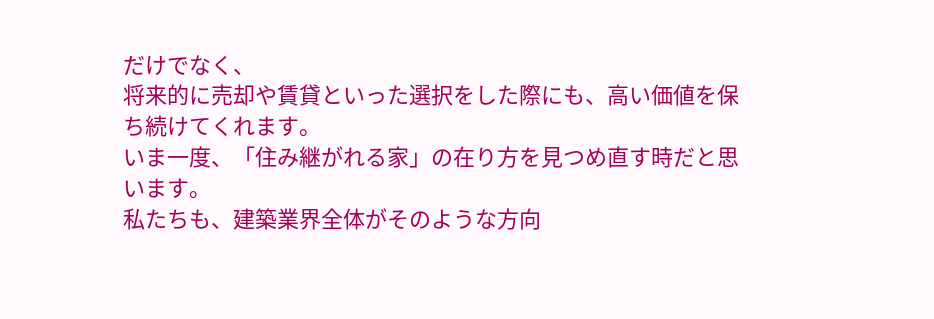だけでなく、
将来的に売却や賃貸といった選択をした際にも、高い価値を保ち続けてくれます。
いま一度、「住み継がれる家」の在り方を見つめ直す時だと思います。
私たちも、建築業界全体がそのような方向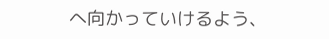へ向かっていけるよう、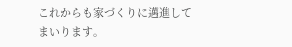これからも家づくりに邁進してまいります。